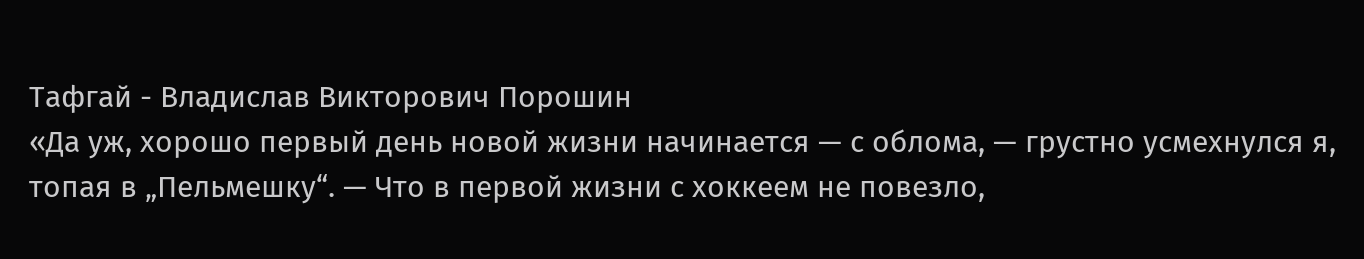Тафгай - Владислав Викторович Порошин
«Да уж, хорошо первый день новой жизни начинается — с облома, — грустно усмехнулся я, топая в „Пельмешку“. — Что в первой жизни с хоккеем не повезло,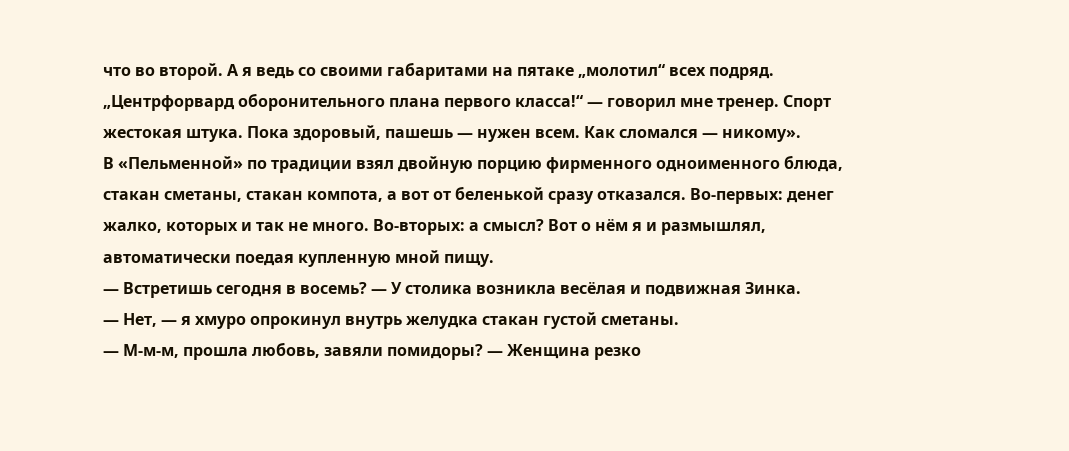что во второй. А я ведь со своими габаритами на пятаке „молотил“ всех подряд. „Центрфорвард оборонительного плана первого класса!“ — говорил мне тренер. Спорт жестокая штука. Пока здоровый, пашешь — нужен всем. Как сломался — никому».
В «Пельменной» по традиции взял двойную порцию фирменного одноименного блюда, стакан сметаны, стакан компота, а вот от беленькой сразу отказался. Во-первых: денег жалко, которых и так не много. Во-вторых: а смысл? Вот о нём я и размышлял, автоматически поедая купленную мной пищу.
— Встретишь сегодня в восемь? — У столика возникла весёлая и подвижная Зинка.
— Нет, — я хмуро опрокинул внутрь желудка стакан густой сметаны.
— М-м-м, прошла любовь, завяли помидоры? — Женщина резко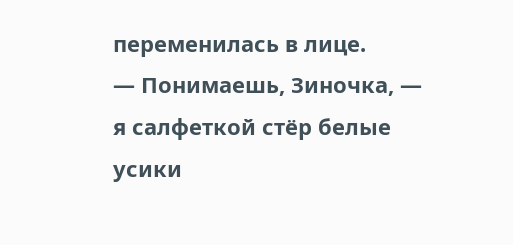переменилась в лице.
— Понимаешь, Зиночка, — я салфеткой стёр белые усики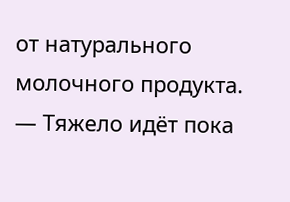от натурального молочного продукта. — Тяжело идёт пока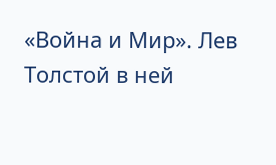«Война и Мир». Лев Толстой в ней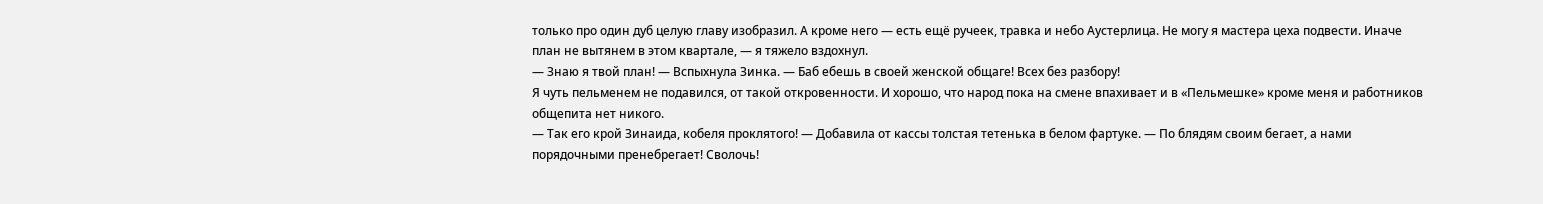только про один дуб целую главу изобразил. А кроме него — есть ещё ручеек, травка и небо Аустерлица. Не могу я мастера цеха подвести. Иначе план не вытянем в этом квартале, — я тяжело вздохнул.
— Знаю я твой план! — Вспыхнула Зинка. — Баб ебешь в своей женской общаге! Всех без разбору!
Я чуть пельменем не подавился, от такой откровенности. И хорошо, что народ пока на смене впахивает и в «Пельмешке» кроме меня и работников общепита нет никого.
— Так его крой Зинаида, кобеля проклятого! — Добавила от кассы толстая тетенька в белом фартуке. — По блядям своим бегает, а нами порядочными пренебрегает! Сволочь!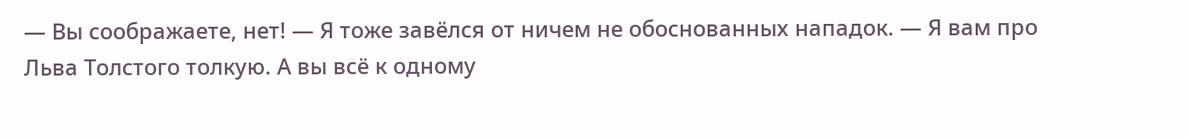— Вы соображаете, нет! — Я тоже завёлся от ничем не обоснованных нападок. — Я вам про Льва Толстого толкую. А вы всё к одному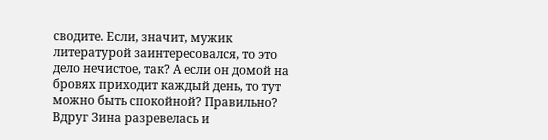сводите. Если, значит, мужик литературой заинтересовался, то это дело нечистое, так? А если он домой на бровях приходит каждый день, то тут можно быть спокойной? Правильно?
Вдруг Зина разревелась и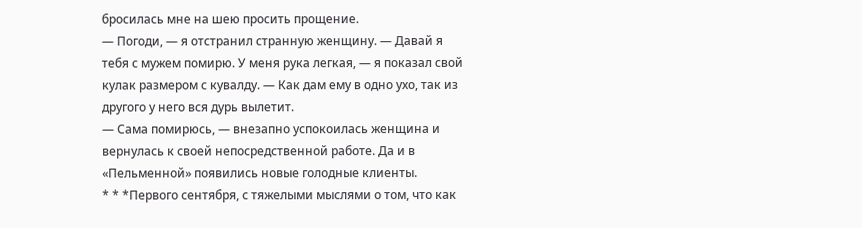бросилась мне на шею просить прощение.
— Погоди, — я отстранил странную женщину. — Давай я тебя с мужем помирю. У меня рука легкая, — я показал свой кулак размером с кувалду. — Как дам ему в одно ухо, так из другого у него вся дурь вылетит.
— Сама помирюсь, — внезапно успокоилась женщина и вернулась к своей непосредственной работе. Да и в «Пельменной» появились новые голодные клиенты.
* * *Первого сентября, с тяжелыми мыслями о том, что как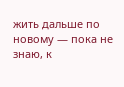жить дальше по новому — пока не знаю, к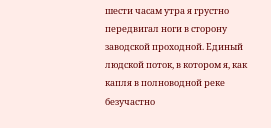шести часам утра я грустно передвигал ноги в сторону заводской проходной. Единый людской поток, в котором я, как капля в полноводной реке безучастно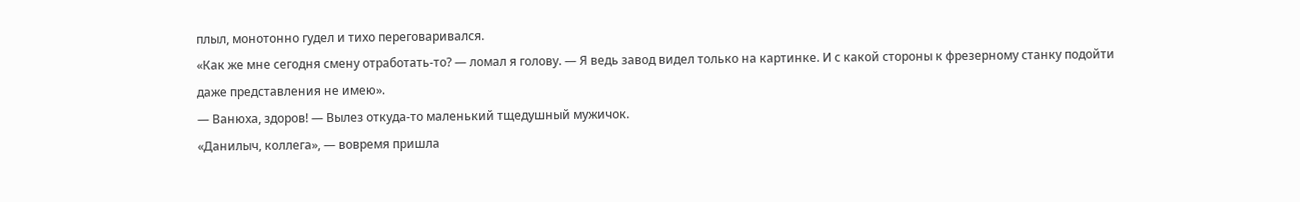плыл, монотонно гудел и тихо переговаривался.
«Как же мне сегодня смену отработать-то? — ломал я голову. — Я ведь завод видел только на картинке. И с какой стороны к фрезерному станку подойти даже представления не имею».
— Ванюха, здоров! — Вылез откуда-то маленький тщедушный мужичок.
«Данилыч, коллега», — вовремя пришла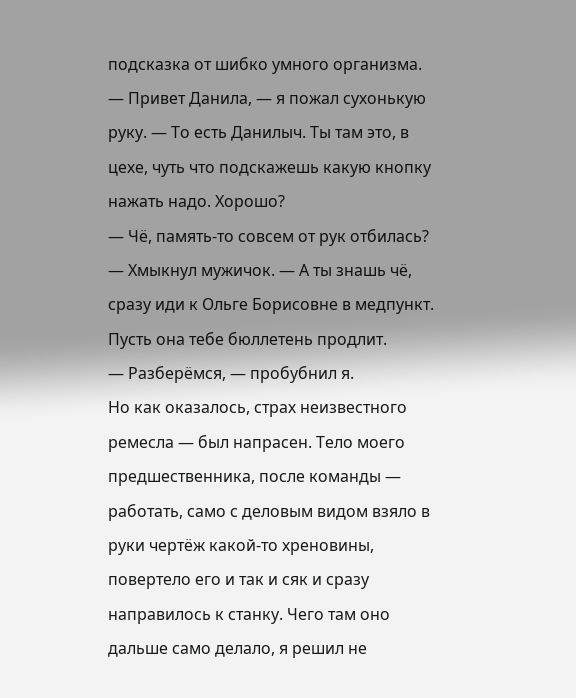подсказка от шибко умного организма.
— Привет Данила, — я пожал сухонькую руку. — То есть Данилыч. Ты там это, в цехе, чуть что подскажешь какую кнопку нажать надо. Хорошо?
— Чё, память-то совсем от рук отбилась? — Хмыкнул мужичок. — А ты знашь чё, сразу иди к Ольге Борисовне в медпункт. Пусть она тебе бюллетень продлит.
— Разберёмся, — пробубнил я.
Но как оказалось, страх неизвестного ремесла — был напрасен. Тело моего предшественника, после команды — работать, само с деловым видом взяло в руки чертёж какой-то хреновины, повертело его и так и сяк и сразу направилось к станку. Чего там оно дальше само делало, я решил не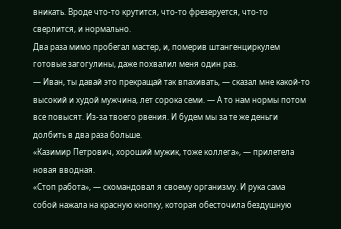вникать. Вроде что-то крутится, что-то фрезеруется, что-то сверлится, и нормально.
Два раза мимо пробегал мастер, и, померив штангенциркулем готовые загогулины, даже похвалил меня один раз.
— Иван, ты давай это прекращай так впахивать, — сказал мне какой-то высокий и худой мужчина, лет сорока семи. — А то нам нормы потом все повысят. Из-за твоего рвения. И будем мы за те же деньги долбить в два раза больше.
«Казимир Петрович, хороший мужик, тоже коллега», — прилетела новая вводная.
«Стоп работа», — скомандовал я своему организму. И рука сама собой нажала на красную кнопку, которая обесточила бездушную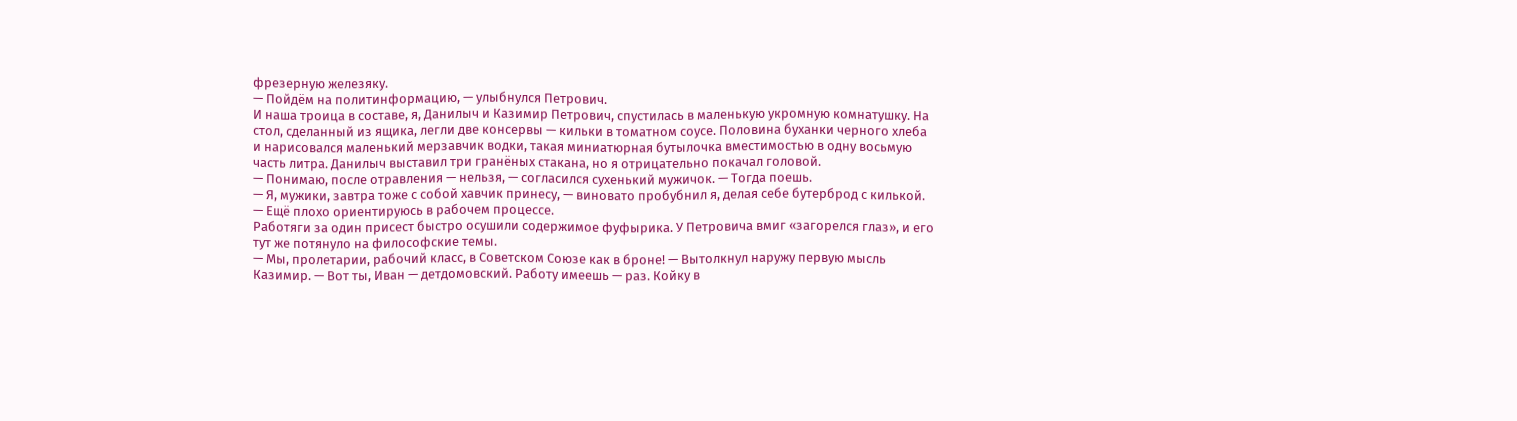фрезерную железяку.
— Пойдём на политинформацию, — улыбнулся Петрович.
И наша троица в составе, я, Данилыч и Казимир Петрович, спустилась в маленькую укромную комнатушку. На стол, сделанный из ящика, легли две консервы — кильки в томатном соусе. Половина буханки черного хлеба и нарисовался маленький мерзавчик водки, такая миниатюрная бутылочка вместимостью в одну восьмую часть литра. Данилыч выставил три гранёных стакана, но я отрицательно покачал головой.
— Понимаю, после отравления — нельзя, — согласился сухенький мужичок. — Тогда поешь.
— Я, мужики, завтра тоже с собой хавчик принесу, — виновато пробубнил я, делая себе бутерброд с килькой. — Ещё плохо ориентируюсь в рабочем процессе.
Работяги за один присест быстро осушили содержимое фуфырика. У Петровича вмиг «загорелся глаз», и его тут же потянуло на философские темы.
— Мы, пролетарии, рабочий класс, в Советском Союзе как в броне! — Вытолкнул наружу первую мысль Казимир. — Вот ты, Иван — детдомовский. Работу имеешь — раз. Койку в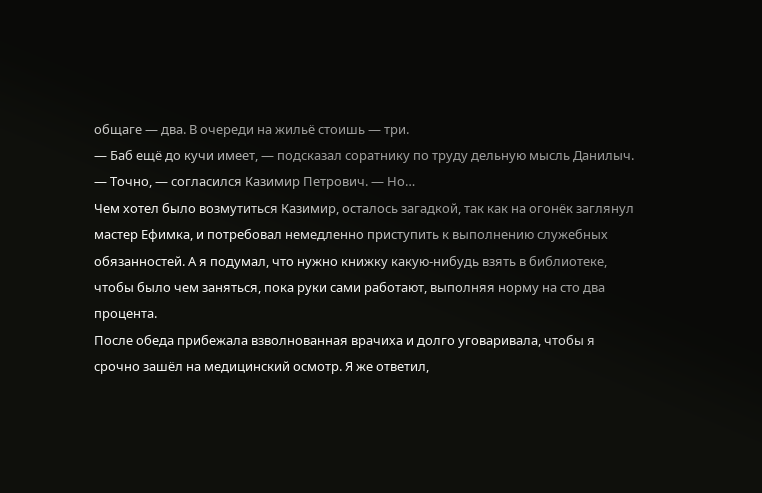общаге — два. В очереди на жильё стоишь — три.
— Баб ещё до кучи имеет, — подсказал соратнику по труду дельную мысль Данилыч.
— Точно, — согласился Казимир Петрович. — Но…
Чем хотел было возмутиться Казимир, осталось загадкой, так как на огонёк заглянул мастер Ефимка, и потребовал немедленно приступить к выполнению служебных обязанностей. А я подумал, что нужно книжку какую-нибудь взять в библиотеке, чтобы было чем заняться, пока руки сами работают, выполняя норму на сто два процента.
После обеда прибежала взволнованная врачиха и долго уговаривала, чтобы я срочно зашёл на медицинский осмотр. Я же ответил,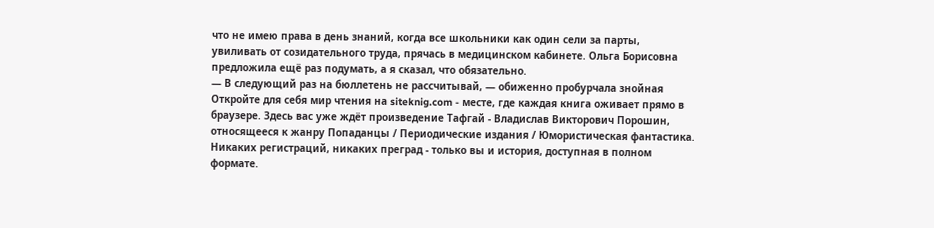что не имею права в день знаний, когда все школьники как один сели за парты, увиливать от созидательного труда, прячась в медицинском кабинете. Ольга Борисовна предложила ещё раз подумать, а я сказал, что обязательно.
— В следующий раз на бюллетень не рассчитывай, — обиженно пробурчала знойная
Откройте для себя мир чтения на siteknig.com - месте, где каждая книга оживает прямо в браузере. Здесь вас уже ждёт произведение Тафгай - Владислав Викторович Порошин, относящееся к жанру Попаданцы / Периодические издания / Юмористическая фантастика. Никаких регистраций, никаких преград - только вы и история, доступная в полном формате.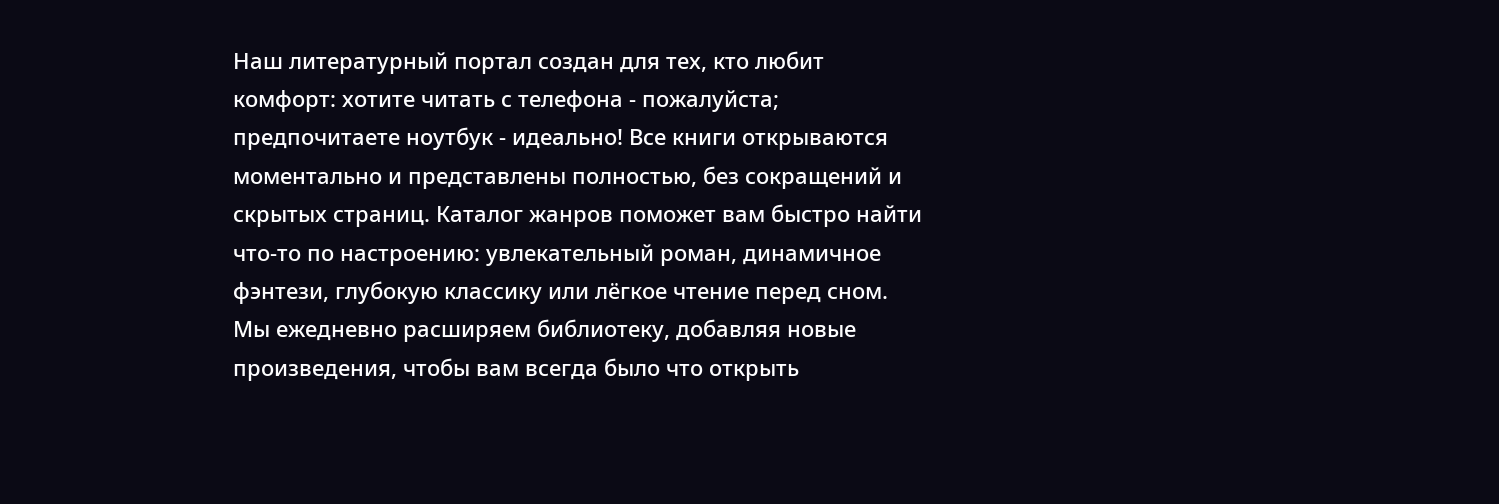Наш литературный портал создан для тех, кто любит комфорт: хотите читать с телефона - пожалуйста; предпочитаете ноутбук - идеально! Все книги открываются моментально и представлены полностью, без сокращений и скрытых страниц. Каталог жанров поможет вам быстро найти что-то по настроению: увлекательный роман, динамичное фэнтези, глубокую классику или лёгкое чтение перед сном. Мы ежедневно расширяем библиотеку, добавляя новые произведения, чтобы вам всегда было что открыть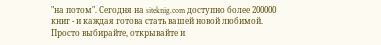"на потом". Сегодня на siteknig.com доступно более 200000 книг - и каждая готова стать вашей новой любимой. Просто выбирайте, открывайте и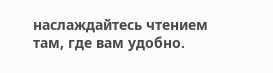наслаждайтесь чтением там, где вам удобно.